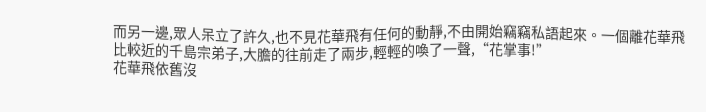而另一邊,眾人呆立了許久,也不見花華飛有任何的動靜,不由開始竊竊私語起來。一個離花華飛比較近的千島宗弟子,大膽的往前走了兩步,輕輕的喚了一聲,“花掌事!”
花華飛依舊沒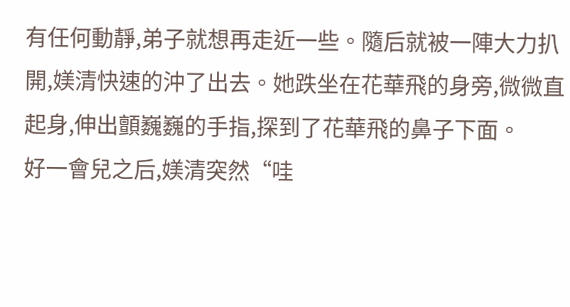有任何動靜,弟子就想再走近一些。隨后就被一陣大力扒開,媄清快速的沖了出去。她跌坐在花華飛的身旁,微微直起身,伸出顫巍巍的手指,探到了花華飛的鼻子下面。
好一會兒之后,媄清突然“哇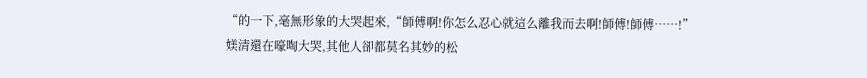“的一下,毫無形象的大哭起來,“師傅啊!你怎么忍心就這么離我而去啊!師傅!師傅……!”
媄清還在嚎啕大哭,其他人卻都莫名其妙的松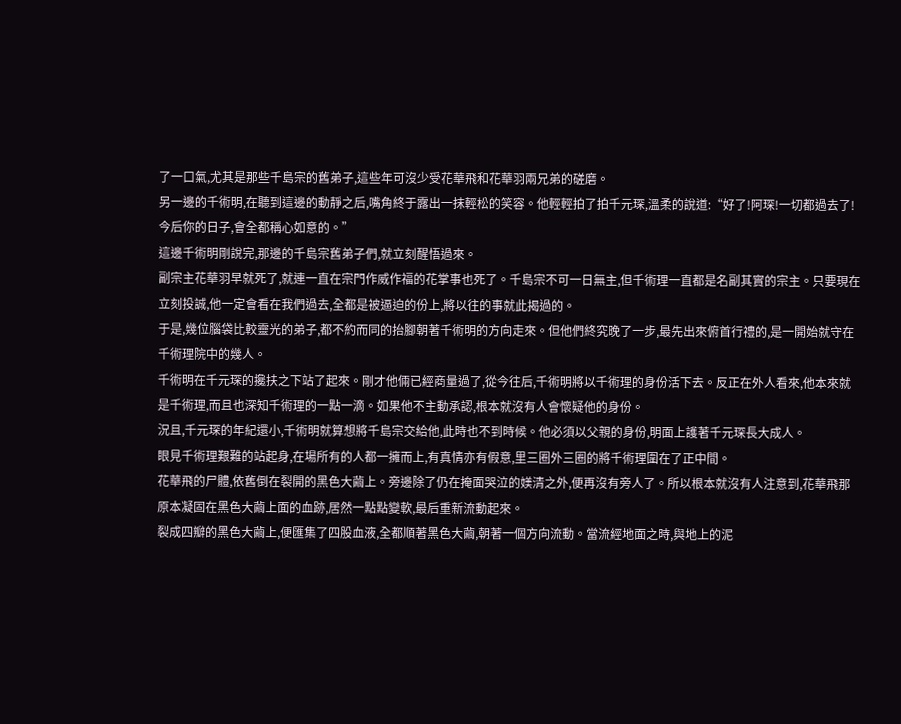了一口氣,尤其是那些千島宗的舊弟子,這些年可沒少受花華飛和花華羽兩兄弟的磋磨。
另一邊的千術明,在聽到這邊的動靜之后,嘴角終于露出一抹輕松的笑容。他輕輕拍了拍千元琛,溫柔的說道:“好了!阿琛!一切都過去了!今后你的日子,會全都稱心如意的。”
這邊千術明剛說完,那邊的千島宗舊弟子們,就立刻醒悟過來。
副宗主花華羽早就死了,就連一直在宗門作威作福的花掌事也死了。千島宗不可一日無主,但千術理一直都是名副其實的宗主。只要現在立刻投誠,他一定會看在我們過去,全都是被逼迫的份上,將以往的事就此揭過的。
于是,幾位腦袋比較靈光的弟子,都不約而同的抬腳朝著千術明的方向走來。但他們終究晚了一步,最先出來俯首行禮的,是一開始就守在千術理院中的幾人。
千術明在千元琛的攙扶之下站了起來。剛才他倆已經商量過了,從今往后,千術明將以千術理的身份活下去。反正在外人看來,他本來就是千術理,而且也深知千術理的一點一滴。如果他不主動承認,根本就沒有人會懷疑他的身份。
況且,千元琛的年紀還小,千術明就算想將千島宗交給他,此時也不到時候。他必須以父親的身份,明面上護著千元琛長大成人。
眼見千術理艱難的站起身,在場所有的人都一擁而上,有真情亦有假意,里三圈外三圈的將千術理圍在了正中間。
花華飛的尸體,依舊倒在裂開的黑色大繭上。旁邊除了仍在掩面哭泣的媄清之外,便再沒有旁人了。所以根本就沒有人注意到,花華飛那原本凝固在黑色大繭上面的血跡,居然一點點變軟,最后重新流動起來。
裂成四瓣的黑色大繭上,便匯集了四股血液,全都順著黑色大繭,朝著一個方向流動。當流經地面之時,與地上的泥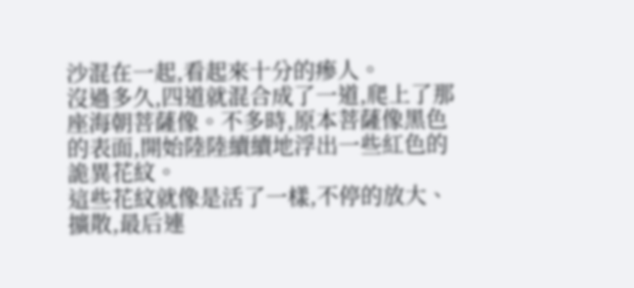沙混在一起,看起來十分的瘆人。
沒過多久,四道就混合成了一道,爬上了那座海朝菩薩像。不多時,原本菩薩像黑色的表面,開始陸陸續續地浮出一些紅色的詭異花紋。
這些花紋就像是活了一樣,不停的放大、擴散,最后連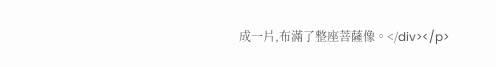成一片,布滿了整座菩薩像。</div></p>